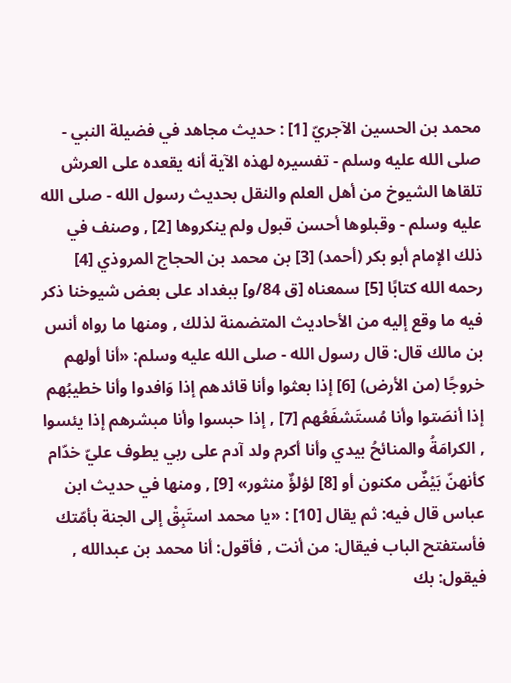محمد بن الحسين الآجريّ [1] : حديث مجاهد في فضيلة النبي - صلى الله عليه وسلم - تفسيره لهذه الآية أنه يقعده على العرش تلقاها الشيوخ من أهل العلم والنقل بحديث رسول الله - صلى الله عليه وسلم - وقبلوها أحسن قبول ولم ينكروها [2] , وصنف في ذلك الإمام أبو بكر (أحمد) [3] بن محمد بن الحجاج المروذي [4] رحمه الله كتابًا [5] سمعناه [ق 84/و] ببغداد على بعض شيوخنا ذكر فيه ما وقع إليه من الأحاديث المتضمنة لذلك , ومنها ما رواه أنس بن مالك قال: قال رسول الله - صلى الله عليه وسلم: «أنا أولهم خروجًا (من الأرض) [6] إذا بعثوا وأنا قائدهم إذا وَافدوا وأنا خطيبُهم إذا أنصَتوا وأنا مُستَشفَعُهم [7] , إذا حبسوا وأنا مبشرهم إذا يئسوا , الكرامَةُ والمنائحُ بيدي وأنا أكرم ولد آدم على ربي يطوف عليّ خدّام كأنهنّ بَيْضٌ مكنون أو [8] لؤلؤٌ منثور» [9] , ومنها في حديث ابن عباس قال فيه: ثم يقال [10] : «يا محمد استَبِقْ إلى الجنة بأمّتك فأستفتح الباب فيقال: من أنت , فأقول: أنا محمد بن عبدالله , فيقول: بك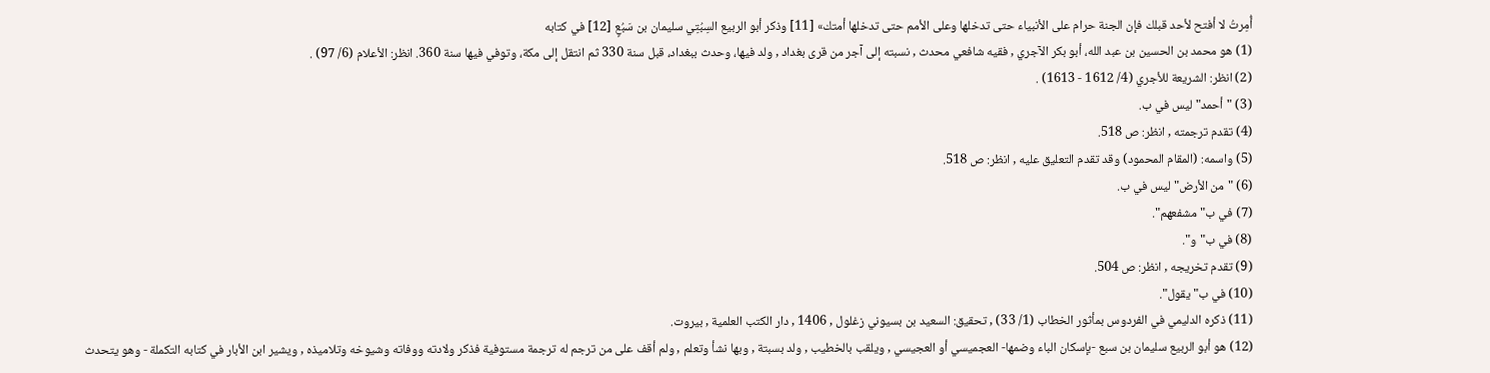أُمِرتُ لا أفتح لأحد قبلك فإن الجنة حرام على الأنبياء حتى تدخلها وعلى الأمم حتى تدخلها أمتك» [11] وذكر أبو الربيع السِبُتِي سليمان بن سَبُعٍ [12] في كتابه
(1) هو محمد بن الحسين بن عبد الله، أبو بكر الآجري , فقيه شافعي محدث , نسبته إلى آجر من قرى بغداد , ولد فيها، وحدث ببغداد، قبل سنة 330 ثم انتقل إلى مكة، وتوفي فيها سنة 360. انظر: الأعلام (6/ 97) .
(2) انظر: الشريعة للأجري (4/ 1612 - 1613) .
(3) "أحمد"ليس في ب.
(4) تقدم ترجمته , انظر: ص 518.
(5) واسمه: (المقام المحمود) وقد تقدم التعليق عليه , انظر: ص 518.
(6) "من الأرض"ليس في ب.
(7) في ب"مشفعهم".
(8) في ب"و".
(9) تقدم تخريجه , انظر: ص 504.
(10) في ب"يقول".
(11) ذكره الدليمي في الفردوس بمأثور الخطاب (1/ 33) , تحقيق: السعيد بن بسيوني زغلول , 1406 , دار الكتب العلمية , بيروت.
(12) هو أبو الربيع سليمان بن سبع -بإسكان الباء وضمها- العجميسي أو العجيسي , ويلقب بالخطيب , ولد بسبتة , وبها نشأ وتعلم , ولم أقف على من ترجم له ترجمة مستوفية فذكر ولادته ووفاته وشيوخه وتلاميذه , ويشير ابن الأبار في كتابه التكملة - وهو يتحدث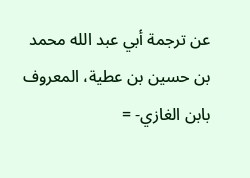عن ترجمة أبي عبد الله محمد بن حسين بن عطية، المعروف بابن الغازي- =